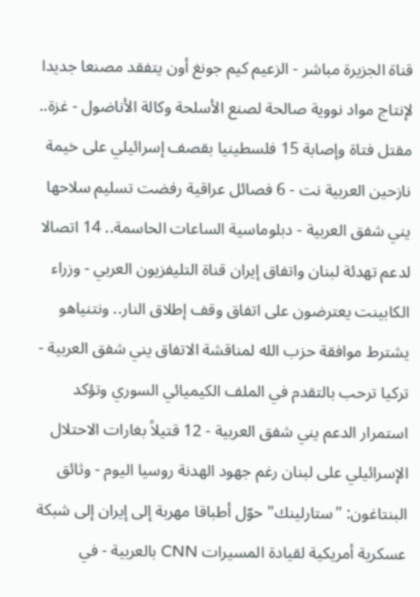قناة الجزيرة مباشر - الزعيم كيم جونغ أون يتفقد مصنعا جديدا لإنتاج مواد نووية صالحة لصنع الأسلحة وكالة الأناضول - غزة.. مقتل فتاة وإصابة 15 فلسطينيا بقصف إسرائيلي على خيمة نازحين العربية نت - 6 فصائل عراقية رفضت تسليم سلاحها يني شفق العربية - دبلوماسية الساعات الحاسمة.. 14 اتصالا لدعم تهدئة لبنان واتفاق إيران قناة التليفزيون العربي - وزراء الكابينت يعترضون على اتفاق وقف إطلاق النار.. ونتنياهو يشترط موافقة حزب الله لمناقشة الاتفاق يني شفق العربية - تركيا ترحب بالتقدم في الملف الكيميائي السوري وتؤكد استمرار الدعم يني شفق العربية - 12 قتيلاً بغارات الاحتلال الإسرائيلي على لبنان رغم جهود الهدنة روسيا اليوم - وثائق البنتاغون: "ستارلينك" حوّل أطباقا مهربة إلى إيران إلى شبكة عسكرية أمريكية لقيادة المسيرات CNN بالعربية - في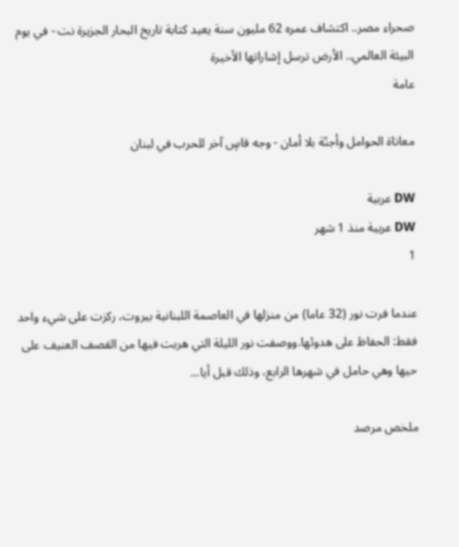صحراء مصر.. اكتشاف عمره 62 مليون سنة يعيد كتابة تاريخ البحار الجزيرة نت - في يوم البيئة العالمي.. الأرض ترسل إشاراتها الأخيرة
عامة

معاناة الحوامل وأجنّة بلا أمان - وجه قاسٍ آخر للحرب في لبنان

DW عربية
DW عربية منذ 1 شهر
1

عندما فرت نور (32 عاما) من منزلها في العاصمة اللبنانية بيروت، ركزت على شيء واحد فقط: الحفاظ على هدوئها.ووصفت نور الليلة التي هربت فيها من القصف العنيف على حيها وهي حامل في شهرها الرابع، وذلك قبل أيا...

ملخص مرصد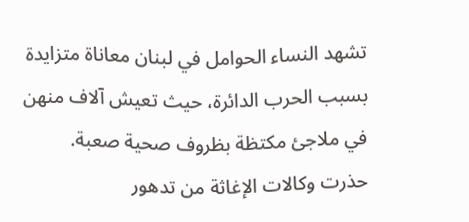تشهد النساء الحوامل في لبنان معاناة متزايدة بسبب الحرب الدائرة، حيث تعيش آلاف منهن في ملاجئ مكتظة بظروف صحية صعبة. حذرت وكالات الإغاثة من تدهور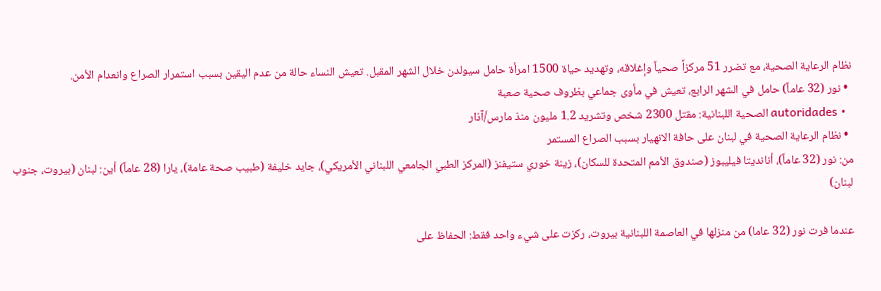نظام الرعاية الصحية، مع تضرر 51 مركزاً صحياً وإغلاقه، وتهديد حياة 1500 امرأة حامل سيولدن خلال الشهر المقبل. تعيش النساء حالة من عدم اليقين بسبب استمرار الصراع وانعدام الأمن.
  • نور (32 عاماً) حامل في الشهر الرابع، تعيش في مأوى جماعي بظروف صحية صعبة
  • autoridades الصحية اللبنانية: مقتل 2300 شخص وتشريد 1.2 مليون منذ مارس/آذار
  • نظام الرعاية الصحية في لبنان على حافة الانهيار بسبب الصراع المستمر
من: نور (32 عاماً)، أنانديتا فيليبوز (صندوق الأمم المتحدة للسكان)، زينة خوري ستيفنز (المركز الطبي الجامعي اللبناني الأمريكي)، جايد خليفة (طبيب صحة عامة)، يارا (28 عاماً) أين: لبنان (بيروت، جنوب لبنان)

عندما فرت نور (32 عاما) من منزلها في العاصمة اللبنانية بيروت، ركزت على شيء واحد فقط: الحفاظ على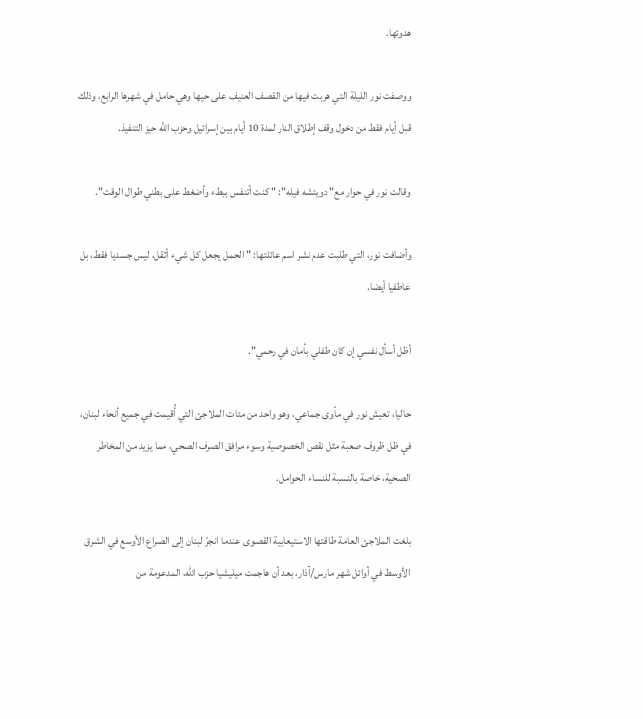هدوئها.

ووصفت نور الليلة التي هربت فيها من القصف العنيف على حيها وهي حامل في شهرها الرابع، وذلك قبل أيام فقط من دخول وقف إطلاق النار لمدة 10 أيام بين إسرائيل وحزب الله حيز التنفيذ.

وقالت نور في حوار مع" دويتشه فيله": " كنت أتنفس ببطء وأضغط على بطني طوال الوقت".

وأضافت نور، التي طلبت عدم نشر اسم عائلتها: " الحمل يجعل كل شيء أثقل، ليس جسديا فقط، بل عاطفيا أيضا.

أظل أسأل نفسي إن كان طفلي بأمان في رحمي".

حاليا، تعيش نور في مأوى جماعي، وهو واحد من مئات الملاجئ التي أُقيمت في جميع أنحاء لبنان، في ظل ظروف صعبة مثل نقص الخصوصية وسوء مرافق الصرف الصحي، مما يزيد من المخاطر الصحية، خاصة بالنسبة للنساء الحوامل.

بلغت الملاجئ العامة طاقتها الاستيعابية القصوى عندما انجرّ لبنان إلى الصراع الأوسع في الشرق الأوسط في أوائل شهر مارس/آذار، بعد أن هاجمت ميليشيا حزب الله، المدعومة من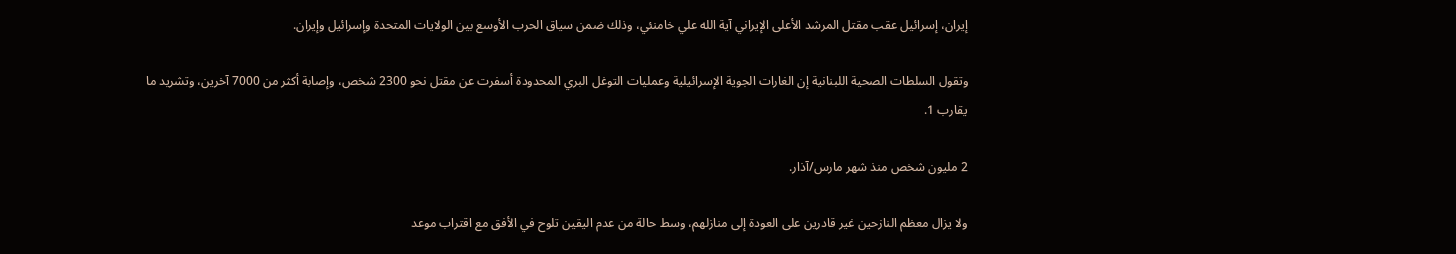إيران، إسرائيل عقب مقتل المرشد الأعلى الإيراني آية الله علي خامنئي، وذلك ضمن سياق الحرب الأوسع بين الولايات المتحدة وإسرائيل وإيران.

وتقول السلطات الصحية اللبنانية إن الغارات الجوية الإسرائيلية وعمليات التوغل البري المحدودة أسفرت عن مقتل نحو 2300 شخص، وإصابة أكثر من 7000 آخرين، وتشريد ما يقارب 1.

2 مليون شخص منذ شهر مارس/آذار.

ولا يزال معظم النازحين غير قادرين على العودة إلى منازلهم، وسط حالة من عدم اليقين تلوح في الأفق مع اقتراب موعد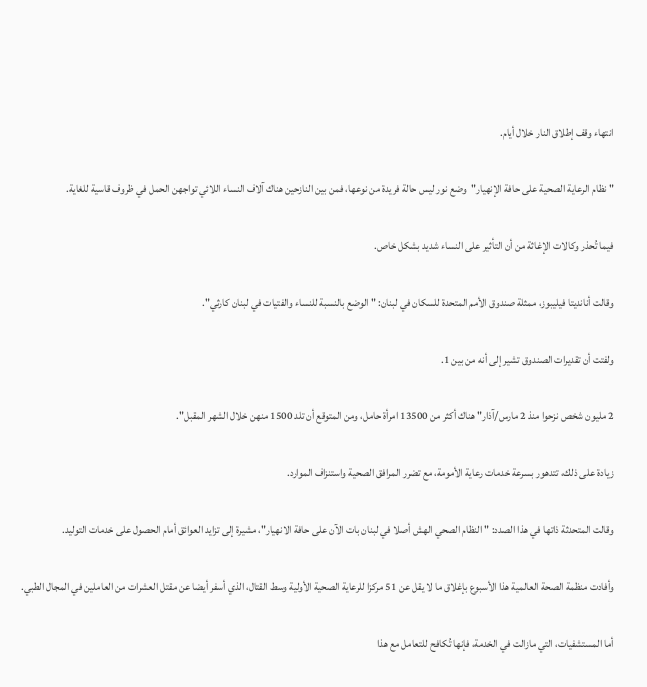انتهاء وقف إطلاق النار خلال أيام.

" نظام الرعاية الصحية على حافة الإنهيار"وضع نور ليس حالة فريدة من نوعها، فمن بين النازحين هناك آلاف النساء اللائي تواجهن الحمل في ظروف قاسية للغاية.

فيما تُحذر وكالات الإغاثة من أن التأثير على النساء شديد بشكل خاص.

وقالت أنانديتا فيليبوز، ممثلة صندوق الأمم المتحدة للسكان في لبنان: " الوضع بالنسبة للنساء والفتيات في لبنان كارثي".

ولفتت أن تقديرات الصندوق تشير إلى أنه من بين 1.

2 مليون شخص نزحوا منذ 2 مارس/آذار" هناك أكثر من 13500 امرأة حامل، ومن المتوقع أن تلد 1500 منهن خلال الشهر المقبل".

زيادة على ذلك، تتدهور بسرعة خدمات رعاية الأمومة، مع تضرر المرافق الصحية واستنزاف الموارد.

وقالت المتحدثة ذاتها في هذا الصدد: " النظام الصحي الهش أصلا في لبنان بات الآن على حافة الانهيار"، مشيرة إلى تزايد العوائق أمام الحصول على خدمات التوليد.

وأفادت منظمة الصحة العالمية هذا الأسبوع بإغلاق ما لا يقل عن 51 مركزا للرعاية الصحية الأولية وسط القتال، الذي أسفر أيضا عن مقتل العشرات من العاملين في المجال الطبي.

أما المستشفيات، التي مازالت في الخدمة، فإنها تُكافح للتعامل مع هذا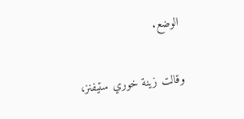الوضع.

وقالت زينة خوري ستيفنز،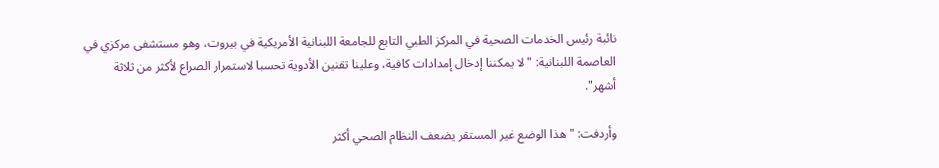نائبة رئيس الخدمات الصحية في المركز الطبي التابع للجامعة اللبنانية الأمريكية في بيروت، وهو مستشفى مركزي في العاصمة اللبنانية: " لا يمكننا إدخال إمدادات كافية، وعلينا تقنين الأدوية تحسبا لاستمرار الصراع لأكثر من ثلاثة أشهر".

وأردفت: " هذا الوضع غير المستقر يضعف النظام الصحي أكثر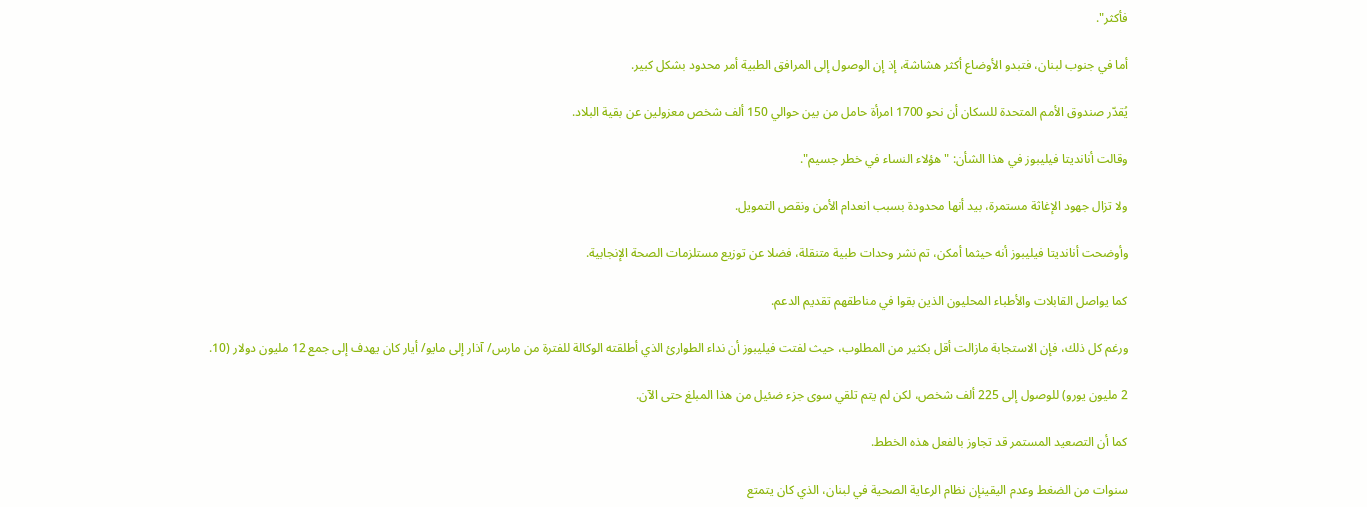فأكثر".

أما في جنوب لبنان، فتبدو الأوضاع أكثر هشاشة، إذ إن الوصول إلى المرافق الطبية أمر محدود بشكل كبير.

يُقدّر صندوق الأمم المتحدة للسكان أن نحو 1700 امرأة حامل من بين حوالي 150 ألف شخص معزولين عن بقية البلاد.

وقالت أنانديتا فيليبوز في هذا الشأن: " هؤلاء النساء في خطر جسيم".

ولا تزال جهود الإغاثة مستمرة، بيد أنها محدودة بسبب انعدام الأمن ونقص التمويل.

وأوضحت أنانديتا فيليبوز أنه حيثما أمكن، تم نشر وحدات طبية متنقلة، فضلا عن توزيع مستلزمات الصحة الإنجابية.

كما يواصل القابلات والأطباء المحليون الذين بقوا في مناطقهم تقديم الدعم.

ورغم كل ذلك، فإن الاستجابة مازالت أقل بكثير من المطلوب، حيث لفتت فيليبوز أن نداء الطوارئ الذي أطلقته الوكالة للفترة من مارس/ آذار إلى مايو/ أيار كان يهدف إلى جمع 12 مليون دولار (10.

2 مليون يورو) للوصول إلى 225 ألف شخص، لكن لم يتم تلقي سوى جزء ضئيل من هذا المبلغ حتى الآن.

كما أن التصعيد المستمر قد تجاوز بالفعل هذه الخطط.

سنوات من الضغط وعدم اليقينإن نظام الرعاية الصحية في لبنان، الذي كان يتمتع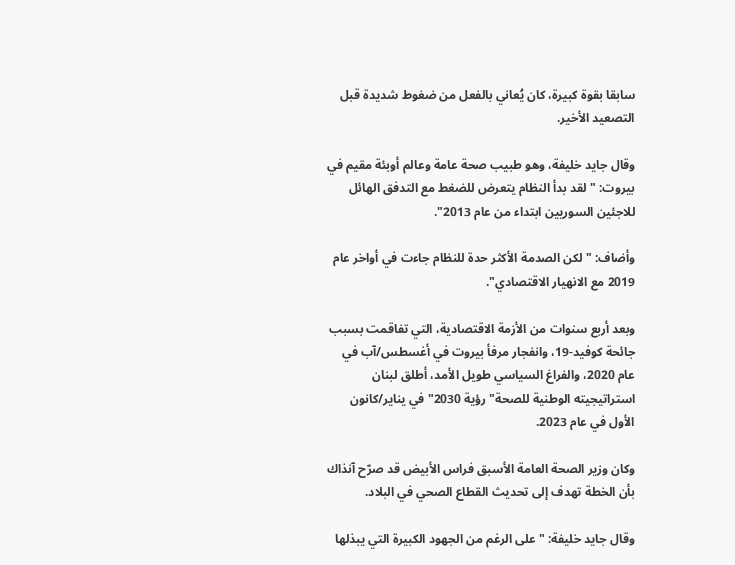سابقا بقوة كبيرة، كان يُعاني بالفعل من ضغوط شديدة قبل التصعيد الأخير.

وقال جايد خليفة، وهو طبيب صحة عامة وعالم أوبئة مقيم في بيروت: " لقد بدأ النظام يتعرض للضغط مع التدفق الهائل للاجئين السوريين ابتداء من عام 2013".

وأضاف: " لكن الصدمة الأكثر حدة للنظام جاءت في أواخر عام 2019 مع الانهيار الاقتصادي".

وبعد أربع سنوات من الأزمة الاقتصادية، التي تفاقمت بسبب جائحة كوفيد-19، وانفجار مرفأ بيروت في أغسطس/آب في عام 2020، والفراغ السياسي طويل الأمد، أطلق لبنان استراتيجيته الوطنية للصحة" رؤية 2030" في يناير/كانون الأول في عام 2023.

وكان وزير الصحة العامة الأسبق فراس الأبيض قد صرّح آنذاك بأن الخطة تهدف إلى تحديث القطاع الصحي في البلاد.

وقال جايد خليفة: " على الرغم من الجهود الكبيرة التي يبذلها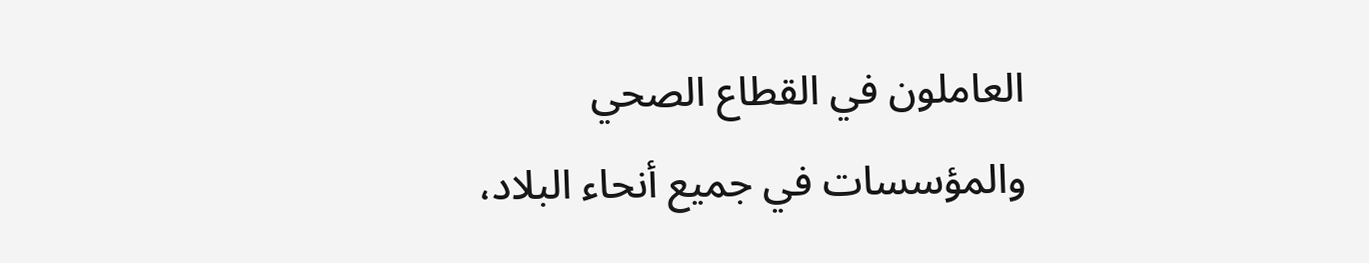العاملون في القطاع الصحي والمؤسسات في جميع أنحاء البلاد،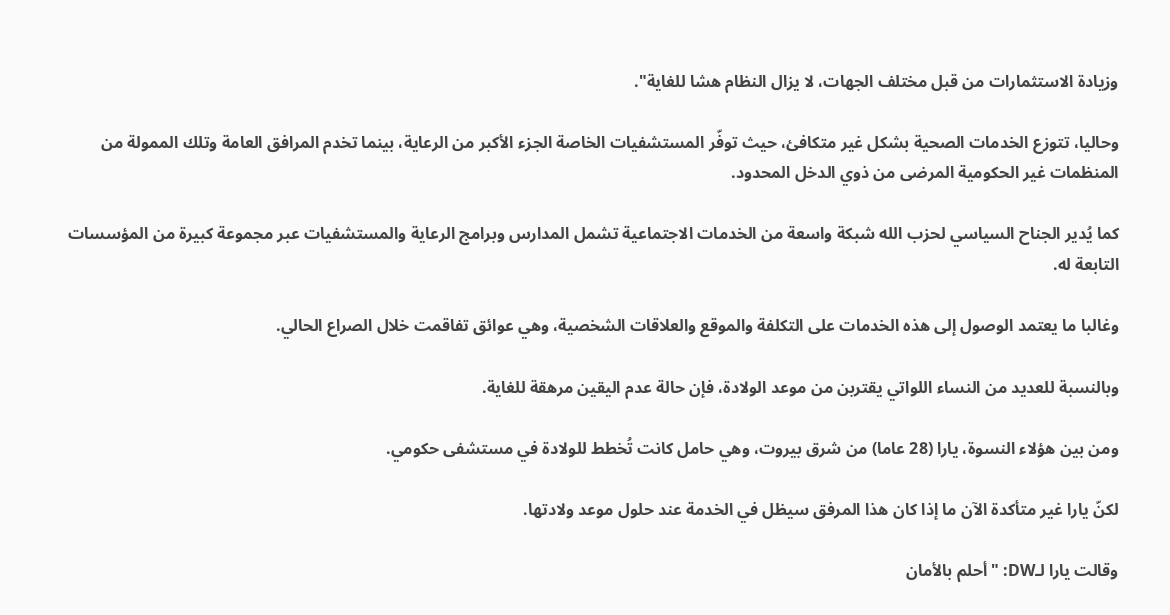وزيادة الاستثمارات من قبل مختلف الجهات، لا يزال النظام هشا للغاية".

وحاليا، تتوزع الخدمات الصحية بشكل غير متكافئ، حيث توفّر المستشفيات الخاصة الجزء الأكبر من الرعاية، بينما تخدم المرافق العامة وتلك الممولة من المنظمات غير الحكومية المرضى من ذوي الدخل المحدود.

كما يُدير الجناح السياسي لحزب الله شبكة واسعة من الخدمات الاجتماعية تشمل المدارس وبرامج الرعاية والمستشفيات عبر مجموعة كبيرة من المؤسسات التابعة له.

وغالبا ما يعتمد الوصول إلى هذه الخدمات على التكلفة والموقع والعلاقات الشخصية، وهي عوائق تفاقمت خلال الصراع الحالي.

وبالنسبة للعديد من النساء اللواتي يقتربن من موعد الولادة، فإن حالة عدم اليقين مرهقة للغاية.

ومن بين هؤلاء النسوة، يارا (28 عاما) من شرق بيروت، وهي حامل كانت تُخطط للولادة في مستشفى حكومي.

لكنّ يارا غير متأكدة الآن ما إذا كان هذا المرفق سيظل في الخدمة عند حلول موعد ولادتها.

وقالت يارا لـDW: " أحلم بالأمان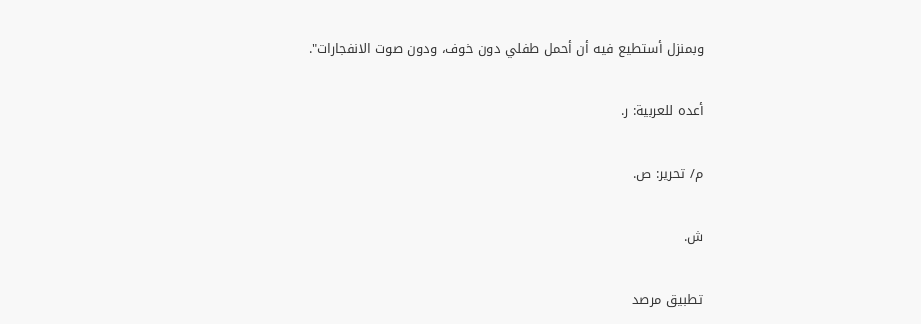وبمنزل أستطيع فيه أن أحمل طفلي دون خوف، ودون صوت الانفجارات".

أعده للعربية: ر.

م/ تحرير: ص.

ش.

تطبيق مرصد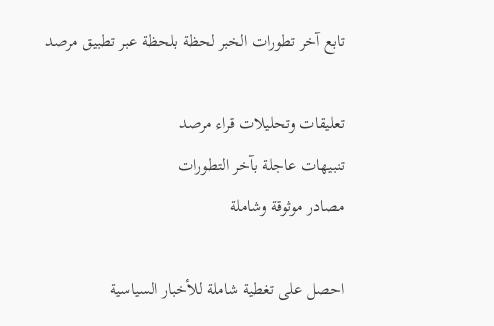تابع آخر تطورات الخبر لحظة بلحظة عبر تطبيق مرصد

تعليقات وتحليلات قراء مرصد
تنبيهات عاجلة بآخر التطورات
مصادر موثوقة وشاملة

احصل على تغطية شاملة للأخبار السياسية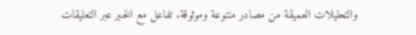والتحليلات العميقة من مصادر متنوعة وموثوقة. تفاعل مع الخبر عبر التعليقات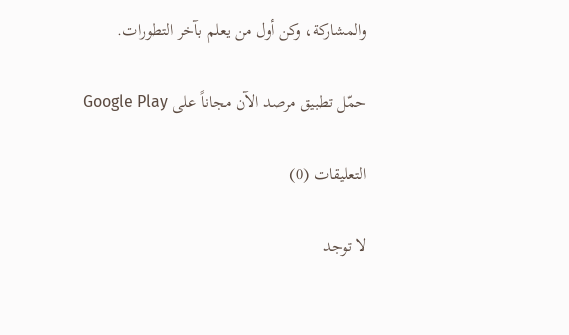والمشاركة، وكن أول من يعلم بآخر التطورات.

حمّل تطبيق مرصد الآن مجاناً على Google Play

التعليقات (0)

لا توجد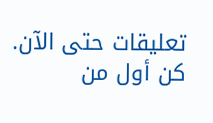تعليقات حتى الآن. كن أول من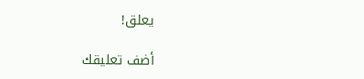يعلق!

أضف تعليقك